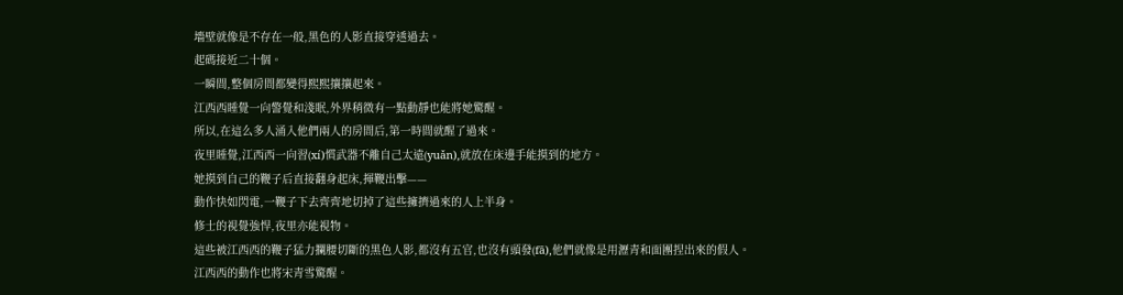墻壁就像是不存在一般,黑色的人影直接穿透過去。
起碼接近二十個。
一瞬間,整個房間都變得熙熙攘攘起來。
江西西睡覺一向警覺和淺眠,外界稍微有一點動靜也能將她驚醒。
所以,在這么多人涌入他們兩人的房間后,第一時間就醒了過來。
夜里睡覺,江西西一向習(xí)慣武器不離自己太遠(yuǎn),就放在床邊手能摸到的地方。
她摸到自己的鞭子后直接翻身起床,揮鞭出擊——
動作快如閃電,一鞭子下去齊齊地切掉了這些擁擠過來的人上半身。
修士的視覺強悍,夜里亦能視物。
這些被江西西的鞭子猛力攔腰切斷的黑色人影,都沒有五官,也沒有頭發(fā),他們就像是用瀝青和面團捏出來的假人。
江西西的動作也將宋青雪驚醒。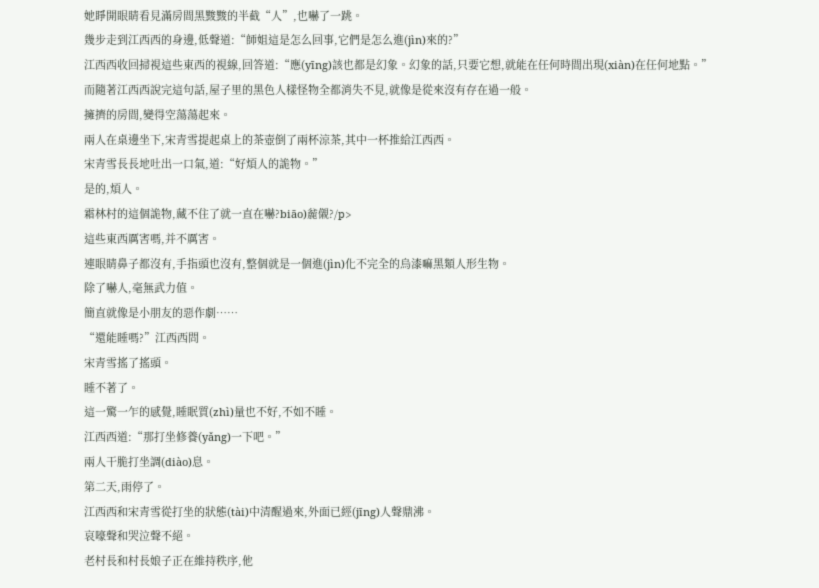她睜開眼睛看見滿房間黑黢黢的半截“人”,也嚇了一跳。
幾步走到江西西的身邊,低聲道:“師姐這是怎么回事,它們是怎么進(jìn)來的?”
江西西收回掃視這些東西的視線,回答道:“應(yīng)該也都是幻象。幻象的話,只要它想,就能在任何時間出現(xiàn)在任何地點。”
而隨著江西西說完這句話,屋子里的黑色人樣怪物全都消失不見,就像是從來沒有存在過一般。
擁擠的房間,變得空蕩蕩起來。
兩人在桌邊坐下,宋青雪提起桌上的茶壺倒了兩杯涼茶,其中一杯推給江西西。
宋青雪長長地吐出一口氣,道:“好煩人的詭物。”
是的,煩人。
霜林村的這個詭物,藏不住了就一直在嚇?biāo)麄儭?/p>
這些東西厲害嗎,并不厲害。
連眼睛鼻子都沒有,手指頭也沒有,整個就是一個進(jìn)化不完全的烏漆嘛黑類人形生物。
除了嚇人,毫無武力值。
簡直就像是小朋友的惡作劇……
“還能睡嗎?”江西西問。
宋青雪搖了搖頭。
睡不著了。
這一驚一乍的感覺,睡眠質(zhì)量也不好,不如不睡。
江西西道:“那打坐修養(yǎng)一下吧。”
兩人干脆打坐調(diào)息。
第二天,雨停了。
江西西和宋青雪從打坐的狀態(tài)中清醒過來,外面已經(jīng)人聲鼎沸。
哀嚎聲和哭泣聲不絕。
老村長和村長娘子正在維持秩序,他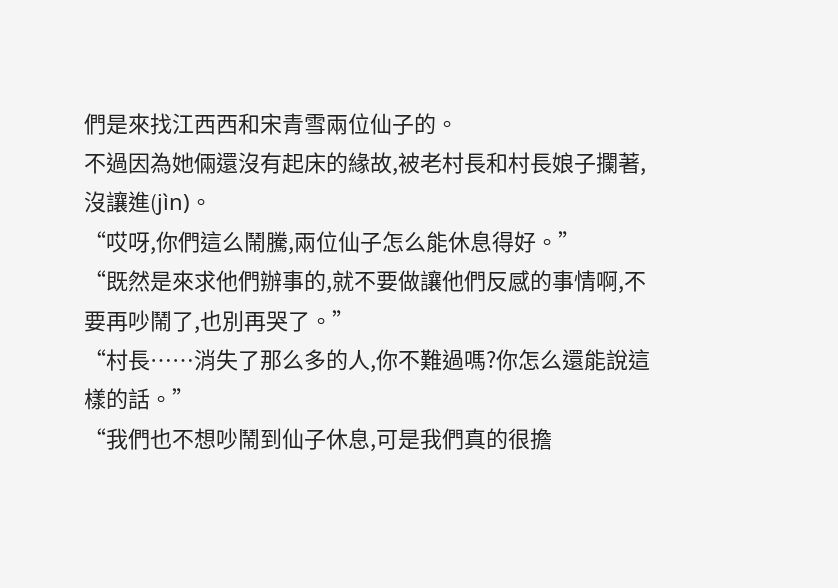們是來找江西西和宋青雪兩位仙子的。
不過因為她倆還沒有起床的緣故,被老村長和村長娘子攔著,沒讓進(jìn)。
“哎呀,你們這么鬧騰,兩位仙子怎么能休息得好。”
“既然是來求他們辦事的,就不要做讓他們反感的事情啊,不要再吵鬧了,也別再哭了。”
“村長……消失了那么多的人,你不難過嗎?你怎么還能說這樣的話。”
“我們也不想吵鬧到仙子休息,可是我們真的很擔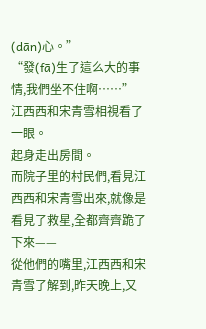(dān)心。”
“發(fā)生了這么大的事情,我們坐不住啊……”
江西西和宋青雪相視看了一眼。
起身走出房間。
而院子里的村民們,看見江西西和宋青雪出來,就像是看見了救星,全都齊齊跪了下來——
從他們的嘴里,江西西和宋青雪了解到,昨天晚上,又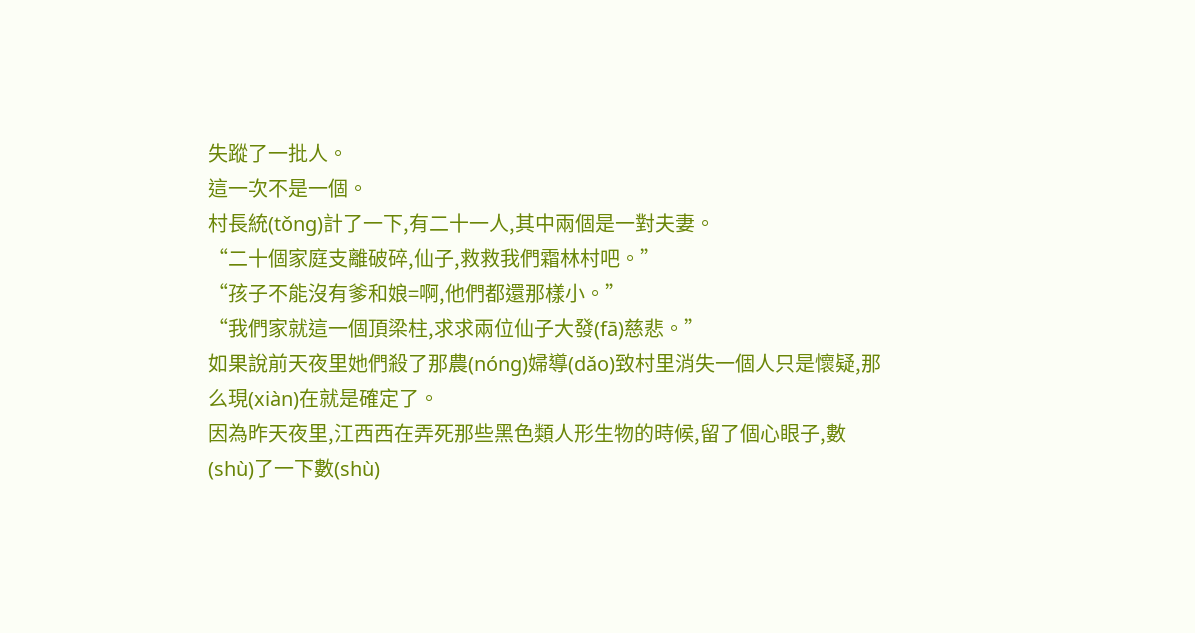失蹤了一批人。
這一次不是一個。
村長統(tǒng)計了一下,有二十一人,其中兩個是一對夫妻。
“二十個家庭支離破碎,仙子,救救我們霜林村吧。”
“孩子不能沒有爹和娘=啊,他們都還那樣小。”
“我們家就這一個頂梁柱,求求兩位仙子大發(fā)慈悲。”
如果說前天夜里她們殺了那農(nóng)婦導(dǎo)致村里消失一個人只是懷疑,那么現(xiàn)在就是確定了。
因為昨天夜里,江西西在弄死那些黑色類人形生物的時候,留了個心眼子,數(shù)了一下數(shù)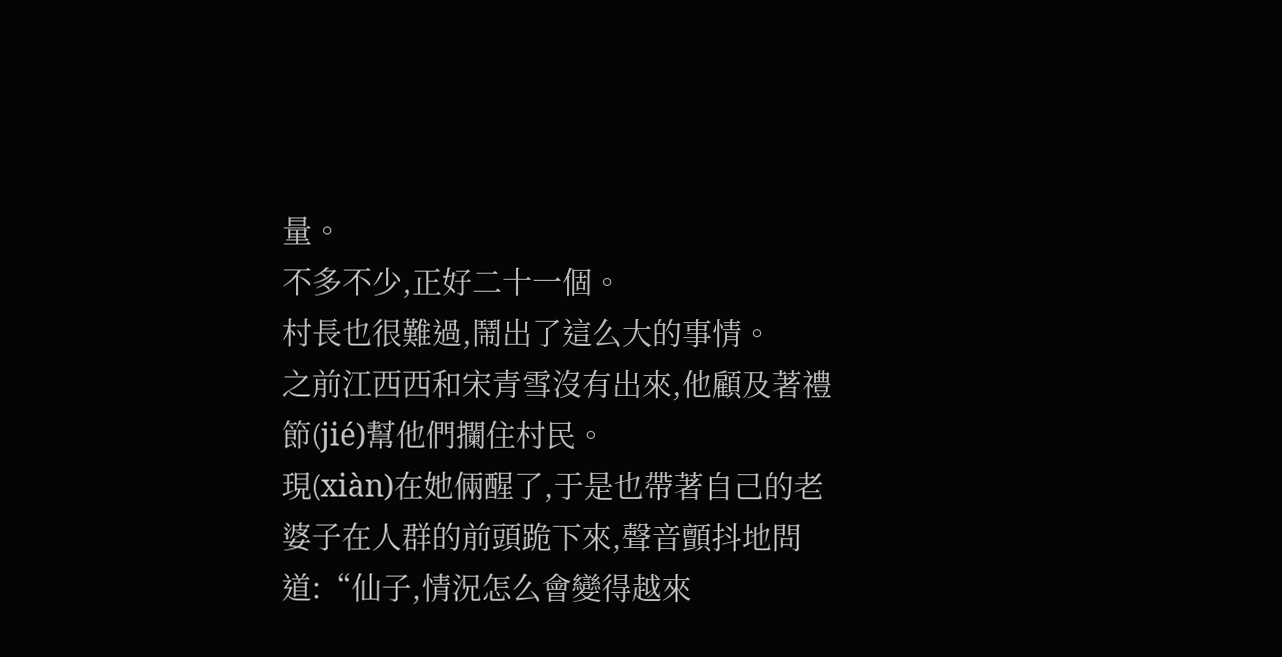量。
不多不少,正好二十一個。
村長也很難過,鬧出了這么大的事情。
之前江西西和宋青雪沒有出來,他顧及著禮節(jié)幫他們攔住村民。
現(xiàn)在她倆醒了,于是也帶著自己的老婆子在人群的前頭跪下來,聲音顫抖地問道:“仙子,情況怎么會變得越來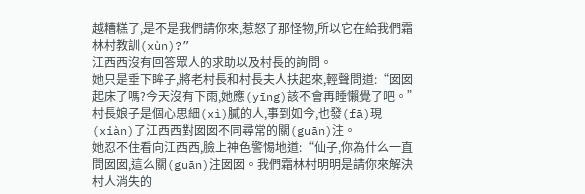越糟糕了,是不是我們請你來,惹怒了那怪物,所以它在給我們霜林村教訓(xùn)?”
江西西沒有回答眾人的求助以及村長的詢問。
她只是垂下眸子,將老村長和村長夫人扶起來,輕聲問道:“囡囡起床了嗎?今天沒有下雨,她應(yīng)該不會再睡懶覺了吧。”
村長娘子是個心思細(xì)膩的人,事到如今,也發(fā)現(xiàn)了江西西對囡囡不同尋常的關(guān)注。
她忍不住看向江西西,臉上神色警惕地道:“仙子,你為什么一直問囡囡,這么關(guān)注囡囡。我們霜林村明明是請你來解決村人消失的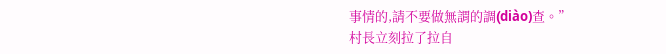事情的,請不要做無謂的調(diào)查。”
村長立刻拉了拉自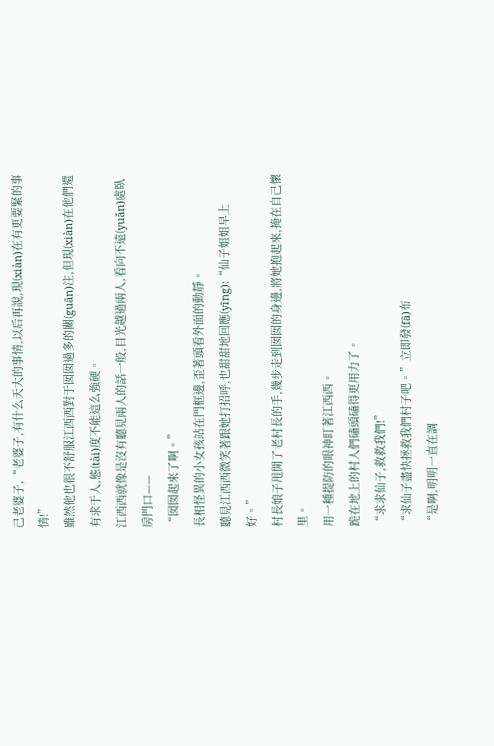己老婆子,“老婆子,有什么天大的事情,以后再說,現(xiàn)在有更要緊的事情!”
雖然他也很不舒服江西西對于囡囡過多的關(guān)注,但現(xiàn)在他們還有求于人,態(tài)度不能這么強硬。
江西西就像是沒有聽見兩人的話一般,目光越過兩人,看向不遠(yuǎn)處臥房門口——
“囡囡起來了啊。”
長相怪異的小女孩站在門框邊,歪著頭看外面的動靜。
聽見江西西微笑著跟她打招呼,也甜甜地回應(yīng):“仙子姐姐早上好。”
村長娘子甩開了老村長的手,幾步走到囡囡的身邊,將她抱起來,掩在自己懷里。
用一種提防的眼神盯著江西西。
跪在地上的村人們磕頭磕得更用力了。
“求求仙子,救救我們!”
“求仙子盡快拯救我們村子吧。”立即發(fā)布
“是啊,明明一直在調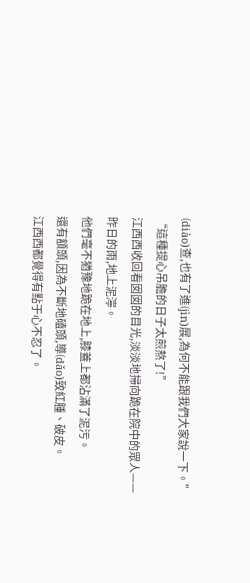(diào)查,也有了進(jìn)展,為何不能跟我們大家說一下。”
“這種提心吊膽的日子太煎熬了!”
江西西收回看囡囡的目光,淡淡地掃向跪在院中的眾人——
昨日的雨,地上泥濘。
他們毫不猶豫地跪在地上,膝蓋上都沾滿了泥污。
還有額頭,因為不斷地磕頭,導(dǎo)致紅腫、破皮。
江西西都覺得有點于心不忍了。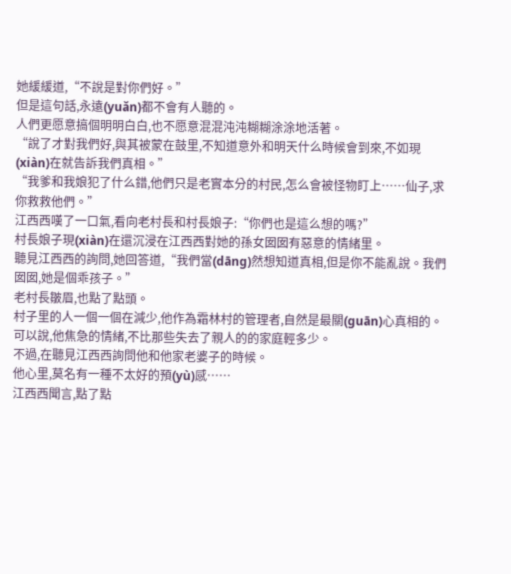她緩緩道,“不說是對你們好。”
但是這句話,永遠(yuǎn)都不會有人聽的。
人們更愿意搞個明明白白,也不愿意混混沌沌糊糊涂涂地活著。
“說了才對我們好,與其被蒙在鼓里,不知道意外和明天什么時候會到來,不如現(xiàn)在就告訴我們真相。”
“我爹和我娘犯了什么錯,他們只是老實本分的村民,怎么會被怪物盯上……仙子,求你救救他們。”
江西西嘆了一口氣,看向老村長和村長娘子:“你們也是這么想的嗎?”
村長娘子現(xiàn)在還沉浸在江西西對她的孫女囡囡有惡意的情緒里。
聽見江西西的詢問,她回答道,“我們當(dāng)然想知道真相,但是你不能亂說。我們囡囡,她是個乖孩子。”
老村長皺眉,也點了點頭。
村子里的人一個一個在減少,他作為霜林村的管理者,自然是最關(guān)心真相的。
可以說,他焦急的情緒,不比那些失去了親人的的家庭輕多少。
不過,在聽見江西西詢問他和他家老婆子的時候。
他心里,莫名有一種不太好的預(yù)感……
江西西聞言,點了點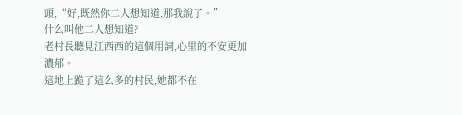頭,“好,既然你二人想知道,那我說了。”
什么叫他二人想知道?
老村長聽見江西西的這個用詞,心里的不安更加濃郁。
這地上跪了這么多的村民,她都不在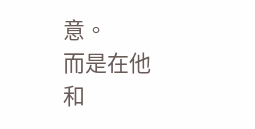意。
而是在他和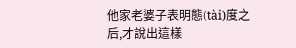他家老婆子表明態(tài)度之后,才說出這樣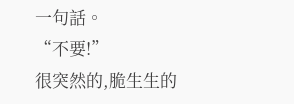一句話。
“不要!”
很突然的,脆生生的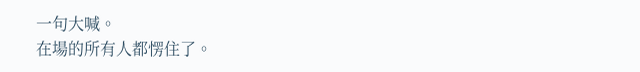一句大喊。
在場的所有人都愣住了。